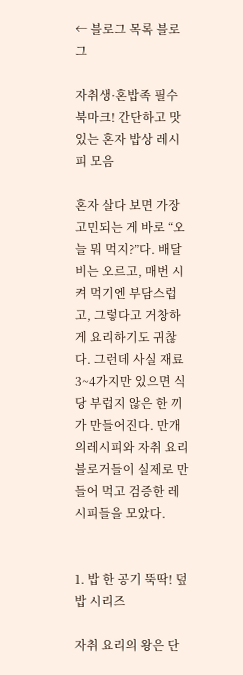← 블로그 목록 블로그

자취생·혼밥족 필수 북마크! 간단하고 맛있는 혼자 밥상 레시피 모음

혼자 살다 보면 가장 고민되는 게 바로 “오늘 뭐 먹지?”다. 배달비는 오르고, 매번 시켜 먹기엔 부담스럽고, 그렇다고 거창하게 요리하기도 귀찮다. 그런데 사실 재료 3~4가지만 있으면 식당 부럽지 않은 한 끼가 만들어진다. 만개의레시피와 자취 요리 블로거들이 실제로 만들어 먹고 검증한 레시피들을 모았다.


1. 밥 한 공기 뚝딱! 덮밥 시리즈

자취 요리의 왕은 단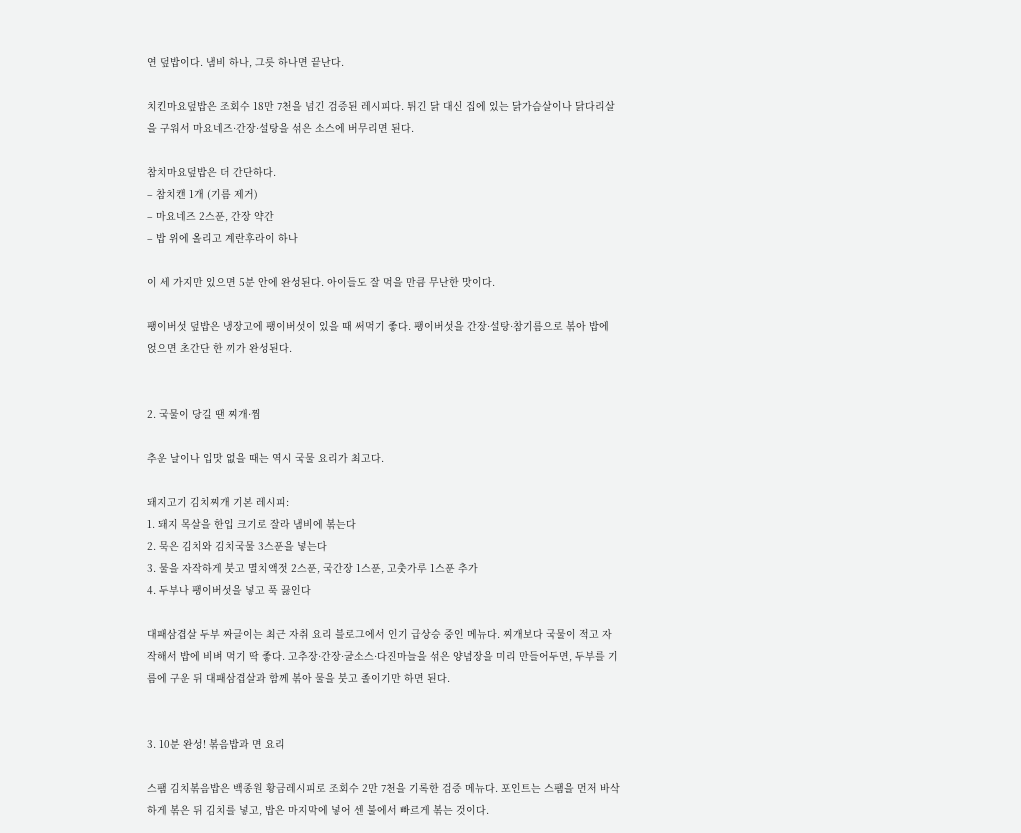연 덮밥이다. 냄비 하나, 그릇 하나면 끝난다.

치킨마요덮밥은 조회수 18만 7천을 넘긴 검증된 레시피다. 튀긴 닭 대신 집에 있는 닭가슴살이나 닭다리살을 구워서 마요네즈·간장·설탕을 섞은 소스에 버무리면 된다.

참치마요덮밥은 더 간단하다.
– 참치캔 1개 (기름 제거)
– 마요네즈 2스푼, 간장 약간
– 밥 위에 올리고 계란후라이 하나

이 세 가지만 있으면 5분 안에 완성된다. 아이들도 잘 먹을 만큼 무난한 맛이다.

팽이버섯 덮밥은 냉장고에 팽이버섯이 있을 때 써먹기 좋다. 팽이버섯을 간장·설탕·참기름으로 볶아 밥에 얹으면 초간단 한 끼가 완성된다.


2. 국물이 당길 땐 찌개·찜

추운 날이나 입맛 없을 때는 역시 국물 요리가 최고다.

돼지고기 김치찌개 기본 레시피:
1. 돼지 목살을 한입 크기로 잘라 냄비에 볶는다
2. 묵은 김치와 김치국물 3스푼을 넣는다
3. 물을 자작하게 붓고 멸치액젓 2스푼, 국간장 1스푼, 고춧가루 1스푼 추가
4. 두부나 팽이버섯을 넣고 푹 끓인다

대패삼겹살 두부 짜글이는 최근 자취 요리 블로그에서 인기 급상승 중인 메뉴다. 찌개보다 국물이 적고 자작해서 밥에 비벼 먹기 딱 좋다. 고추장·간장·굴소스·다진마늘을 섞은 양념장을 미리 만들어두면, 두부를 기름에 구운 뒤 대패삼겹살과 함께 볶아 물을 붓고 졸이기만 하면 된다.


3. 10분 완성! 볶음밥과 면 요리

스팸 김치볶음밥은 백종원 황금레시피로 조회수 2만 7천을 기록한 검증 메뉴다. 포인트는 스팸을 먼저 바삭하게 볶은 뒤 김치를 넣고, 밥은 마지막에 넣어 센 불에서 빠르게 볶는 것이다.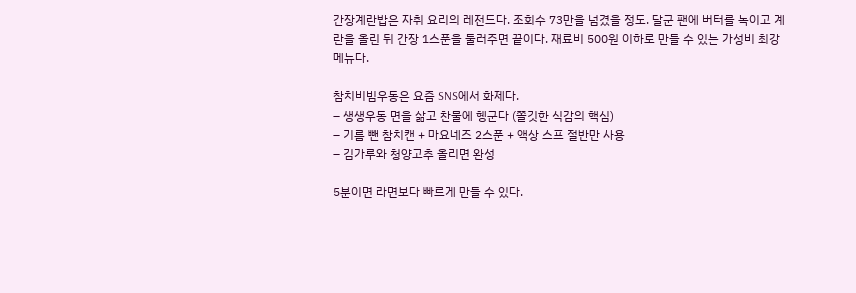간장계란밥은 자취 요리의 레전드다. 조회수 73만을 넘겼을 정도. 달군 팬에 버터를 녹이고 계란을 올린 뒤 간장 1스푼을 둘러주면 끝이다. 재료비 500원 이하로 만들 수 있는 가성비 최강 메뉴다.

참치비빔우동은 요즘 SNS에서 화제다.
– 생생우동 면을 삶고 찬물에 헹군다 (쫄깃한 식감의 핵심)
– 기름 뺀 참치캔 + 마요네즈 2스푼 + 액상 스프 절반만 사용
– 김가루와 청양고추 올리면 완성

5분이면 라면보다 빠르게 만들 수 있다.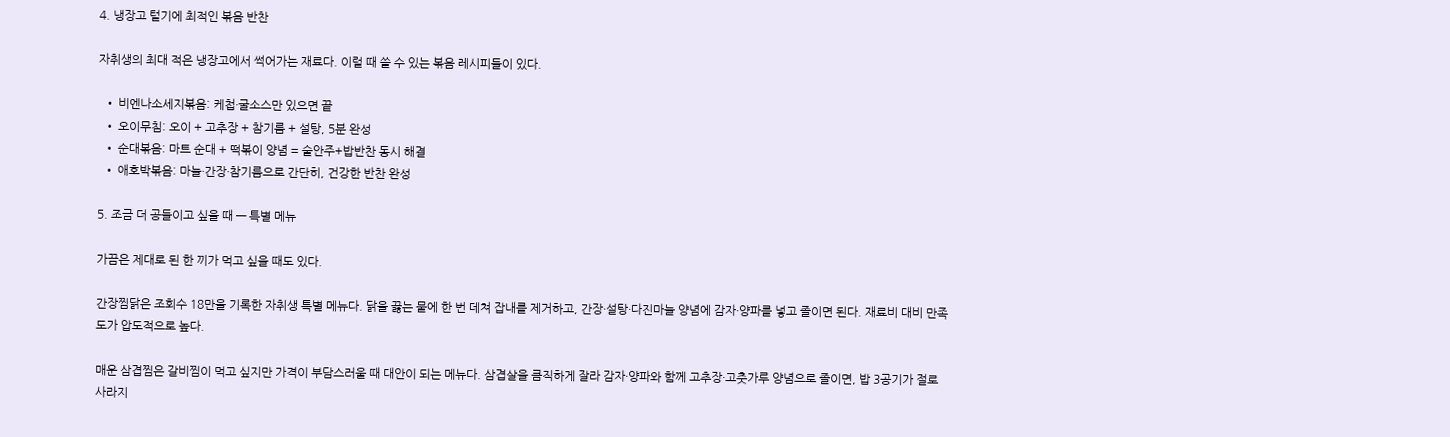4. 냉장고 털기에 최적인 볶음 반찬

자취생의 최대 적은 냉장고에서 썩어가는 재료다. 이럴 때 쓸 수 있는 볶음 레시피들이 있다.

  • 비엔나소세지볶음: 케첩·굴소스만 있으면 끝
  • 오이무침: 오이 + 고추장 + 참기름 + 설탕, 5분 완성
  • 순대볶음: 마트 순대 + 떡볶이 양념 = 술안주+밥반찬 동시 해결
  • 애호박볶음: 마늘·간장·참기름으로 간단히, 건강한 반찬 완성

5. 조금 더 공들이고 싶을 때 — 특별 메뉴

가끔은 제대로 된 한 끼가 먹고 싶을 때도 있다.

간장찜닭은 조회수 18만을 기록한 자취생 특별 메뉴다. 닭을 끓는 물에 한 번 데쳐 잡내를 제거하고, 간장·설탕·다진마늘 양념에 감자·양파를 넣고 졸이면 된다. 재료비 대비 만족도가 압도적으로 높다.

매운 삼겹찜은 갈비찜이 먹고 싶지만 가격이 부담스러울 때 대안이 되는 메뉴다. 삼겹살을 큼직하게 잘라 감자·양파와 함께 고추장·고춧가루 양념으로 졸이면, 밥 3공기가 절로 사라지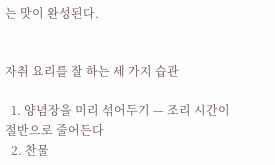는 맛이 완성된다.


자취 요리를 잘 하는 세 가지 습관

  1. 양념장을 미리 섞어두기 — 조리 시간이 절반으로 줄어든다
  2. 찬물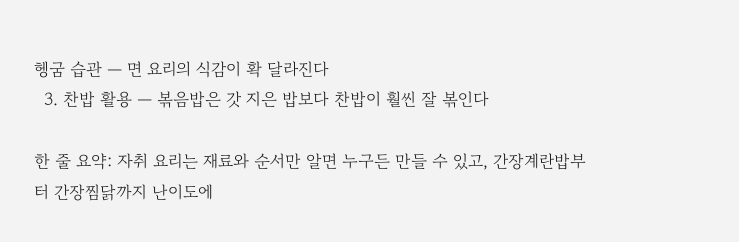헹굼 습관 — 면 요리의 식감이 확 달라진다
  3. 찬밥 활용 — 볶음밥은 갓 지은 밥보다 찬밥이 훨씬 잘 볶인다

한 줄 요약: 자취 요리는 재료와 순서만 알면 누구든 만들 수 있고, 간장계란밥부터 간장찜닭까지 난이도에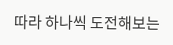따라 하나씩 도전해보는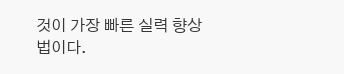것이 가장 빠른 실력 향상법이다.